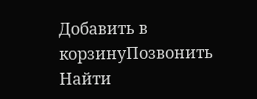Добавить в корзинуПозвонить
Найти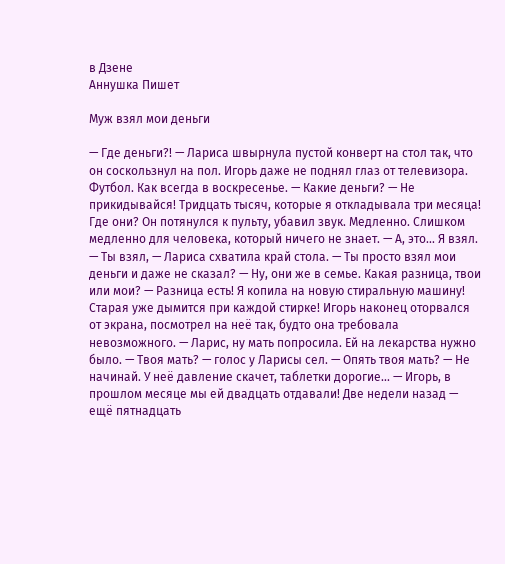в Дзене
Аннушка Пишет

Муж взял мои деньги

— Где деньги?! — Лариса швырнула пустой конверт на стол так, что он соскользнул на пол. Игорь даже не поднял глаз от телевизора. Футбол. Как всегда в воскресенье. — Какие деньги? — Не прикидывайся! Тридцать тысяч, которые я откладывала три месяца! Где они? Он потянулся к пульту, убавил звук. Медленно. Слишком медленно для человека, который ничего не знает. — А, это... Я взял. — Ты взял, — Лариса схватила край стола. — Ты просто взял мои деньги и даже не сказал? — Ну, они же в семье. Какая разница, твои или мои? — Разница есть! Я копила на новую стиральную машину! Старая уже дымится при каждой стирке! Игорь наконец оторвался от экрана, посмотрел на неё так, будто она требовала невозможного. — Ларис, ну мать попросила. Ей на лекарства нужно было. — Твоя мать? — голос у Ларисы сел. — Опять твоя мать? — Не начинай. У неё давление скачет, таблетки дорогие... — Игорь, в прошлом месяце мы ей двадцать отдавали! Две недели назад — ещё пятнадцать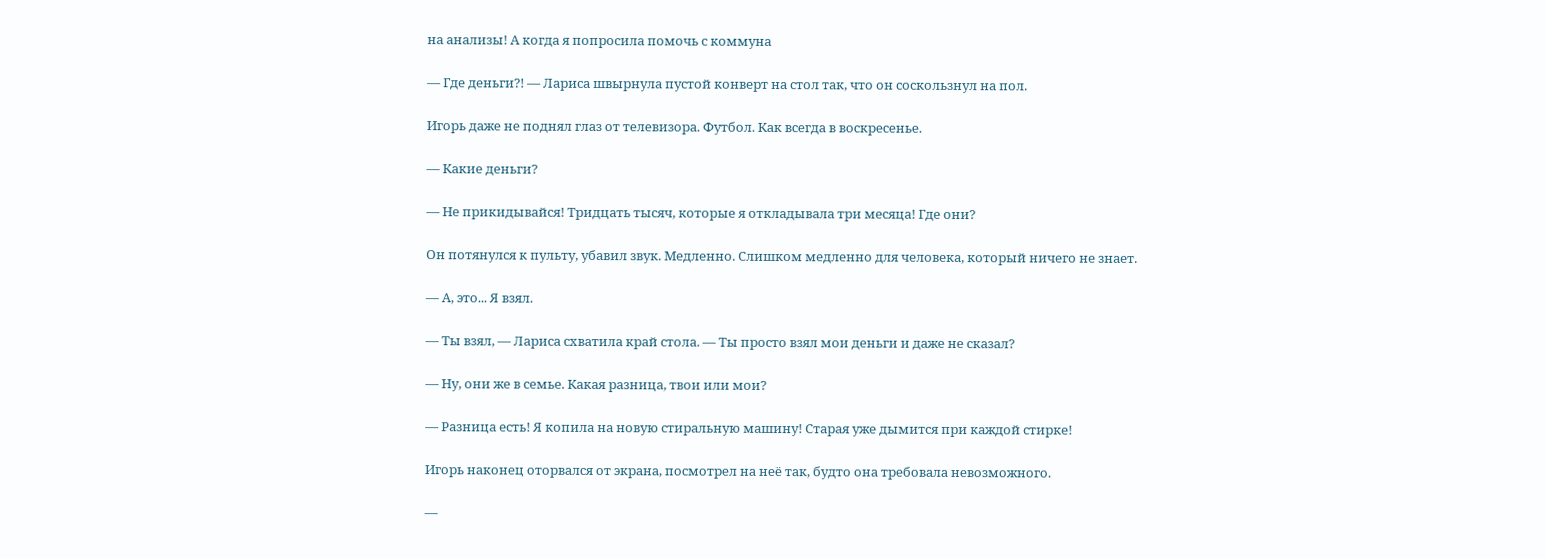на анализы! А когда я попросила помочь с коммуна

— Где деньги?! — Лариса швырнула пустой конверт на стол так, что он соскользнул на пол.

Игорь даже не поднял глаз от телевизора. Футбол. Как всегда в воскресенье.

— Какие деньги?

— Не прикидывайся! Тридцать тысяч, которые я откладывала три месяца! Где они?

Он потянулся к пульту, убавил звук. Медленно. Слишком медленно для человека, который ничего не знает.

— А, это... Я взял.

— Ты взял, — Лариса схватила край стола. — Ты просто взял мои деньги и даже не сказал?

— Ну, они же в семье. Какая разница, твои или мои?

— Разница есть! Я копила на новую стиральную машину! Старая уже дымится при каждой стирке!

Игорь наконец оторвался от экрана, посмотрел на неё так, будто она требовала невозможного.

—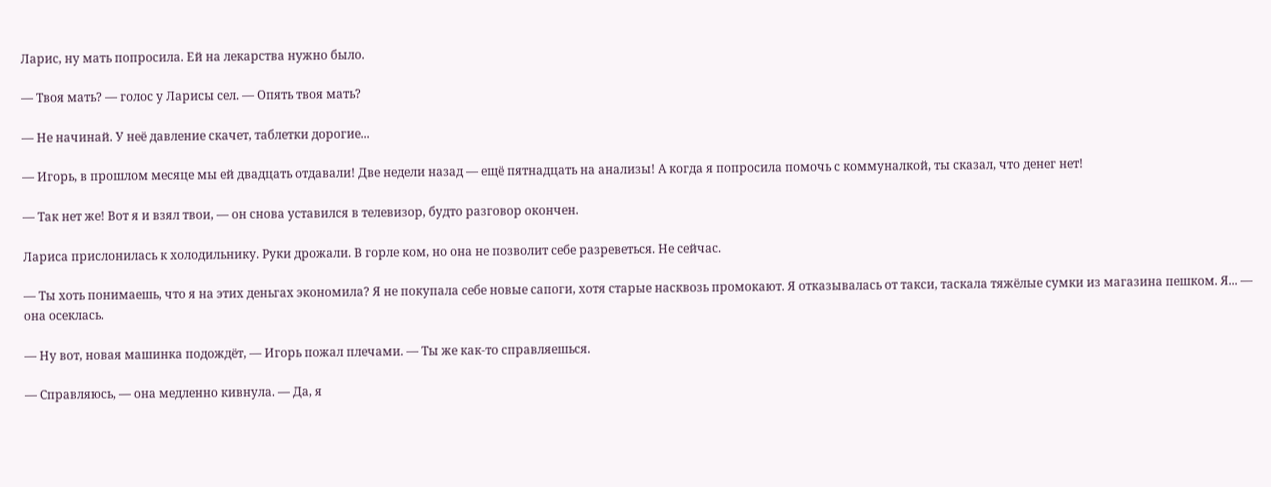Ларис, ну мать попросила. Ей на лекарства нужно было.

— Твоя мать? — голос у Ларисы сел. — Опять твоя мать?

— Не начинай. У неё давление скачет, таблетки дорогие...

— Игорь, в прошлом месяце мы ей двадцать отдавали! Две недели назад — ещё пятнадцать на анализы! А когда я попросила помочь с коммуналкой, ты сказал, что денег нет!

— Так нет же! Вот я и взял твои, — он снова уставился в телевизор, будто разговор окончен.

Лариса прислонилась к холодильнику. Руки дрожали. В горле ком, но она не позволит себе разреветься. Не сейчас.

— Ты хоть понимаешь, что я на этих деньгах экономила? Я не покупала себе новые сапоги, хотя старые насквозь промокают. Я отказывалась от такси, таскала тяжёлые сумки из магазина пешком. Я... — она осеклась.

— Ну вот, новая машинка подождёт, — Игорь пожал плечами. — Ты же как-то справляешься.

— Справляюсь, — она медленно кивнула. — Да, я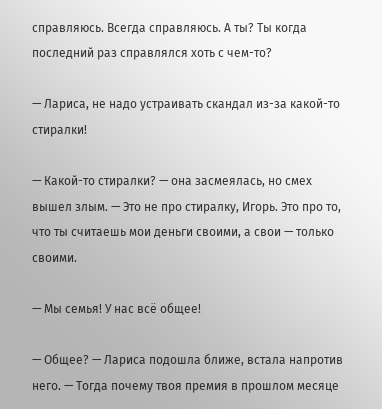справляюсь. Всегда справляюсь. А ты? Ты когда последний раз справлялся хоть с чем-то?

— Лариса, не надо устраивать скандал из-за какой-то стиралки!

— Какой-то стиралки? — она засмеялась, но смех вышел злым. — Это не про стиралку, Игорь. Это про то, что ты считаешь мои деньги своими, а свои — только своими.

— Мы семья! У нас всё общее!

— Общее? — Лариса подошла ближе, встала напротив него. — Тогда почему твоя премия в прошлом месяце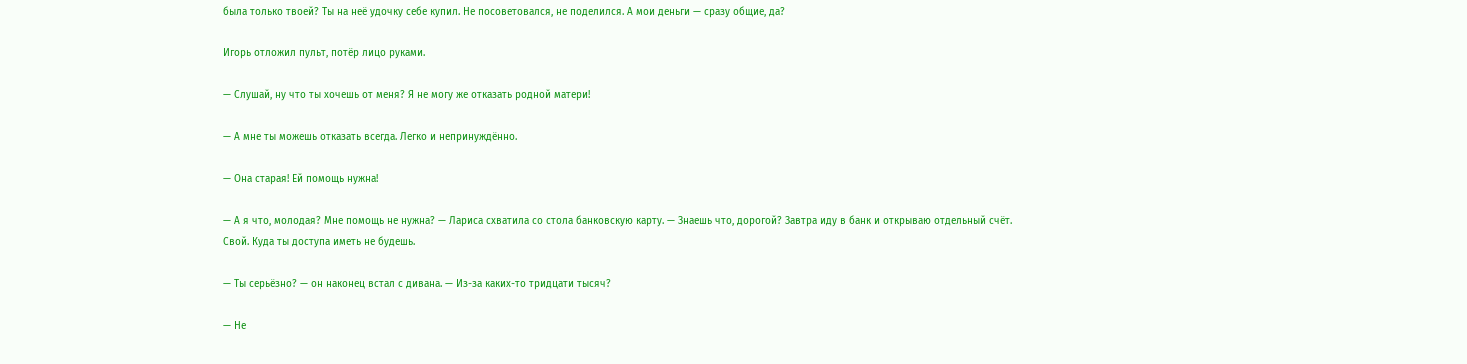была только твоей? Ты на неё удочку себе купил. Не посоветовался, не поделился. А мои деньги — сразу общие, да?

Игорь отложил пульт, потёр лицо руками.

— Слушай, ну что ты хочешь от меня? Я не могу же отказать родной матери!

— А мне ты можешь отказать всегда. Легко и непринуждённо.

— Она старая! Ей помощь нужна!

— А я что, молодая? Мне помощь не нужна? — Лариса схватила со стола банковскую карту. — Знаешь что, дорогой? Завтра иду в банк и открываю отдельный счёт. Свой. Куда ты доступа иметь не будешь.

— Ты серьёзно? — он наконец встал с дивана. — Из-за каких-то тридцати тысяч?

— Не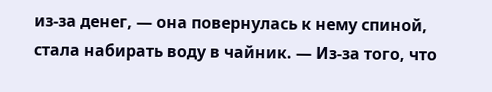из-за денег, — она повернулась к нему спиной, стала набирать воду в чайник. — Из-за того, что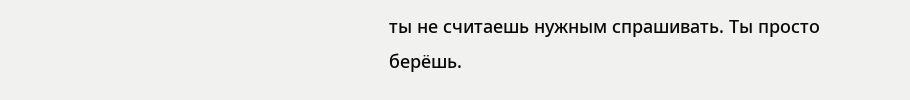ты не считаешь нужным спрашивать. Ты просто берёшь.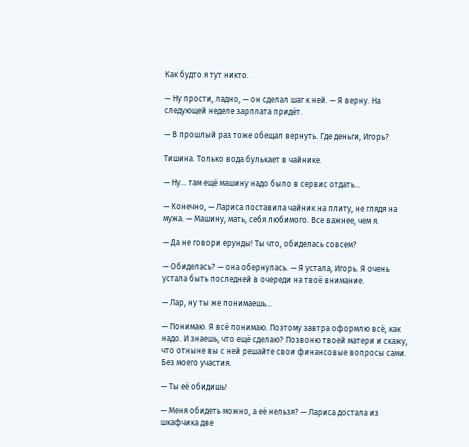Как будто я тут никто.

— Ну прости, ладно, — он сделал шаг к ней. — Я верну. На следующей неделе зарплата придёт.

— В прошлый раз тоже обещал вернуть. Где деньги, Игорь?

Тишина. Только вода булькает в чайнике.

— Ну... там ещё машину надо было в сервис отдать...

— Конечно, — Лариса поставила чайник на плиту, не глядя на мужа. — Машину, мать, себя любимого. Все важнее, чем я.

— Да не говори ерунды! Ты что, обиделась совсем?

— Обиделась? — она обернулась. — Я устала, Игорь. Я очень устала быть последней в очереди на твоё внимание.

— Лар, ну ты же понимаешь...

— Понимаю. Я всё понимаю. Поэтому завтра оформлю всё, как надо. И знаешь, что ещё сделаю? Позвоню твоей матери и скажу, что отныне вы с ней решайте свои финансовые вопросы сами. Без моего участия.

— Ты её обидишь!

— Меня обидеть можно, а её нельзя? — Лариса достала из шкафчика две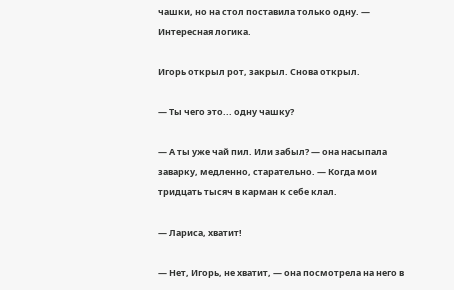чашки, но на стол поставила только одну. — Интересная логика.

Игорь открыл рот, закрыл. Снова открыл.

— Ты чего это... одну чашку?

— А ты уже чай пил. Или забыл? — она насыпала заварку, медленно, старательно. — Когда мои тридцать тысяч в карман к себе клал.

— Лариса, хватит!

— Нет, Игорь, не хватит, — она посмотрела на него в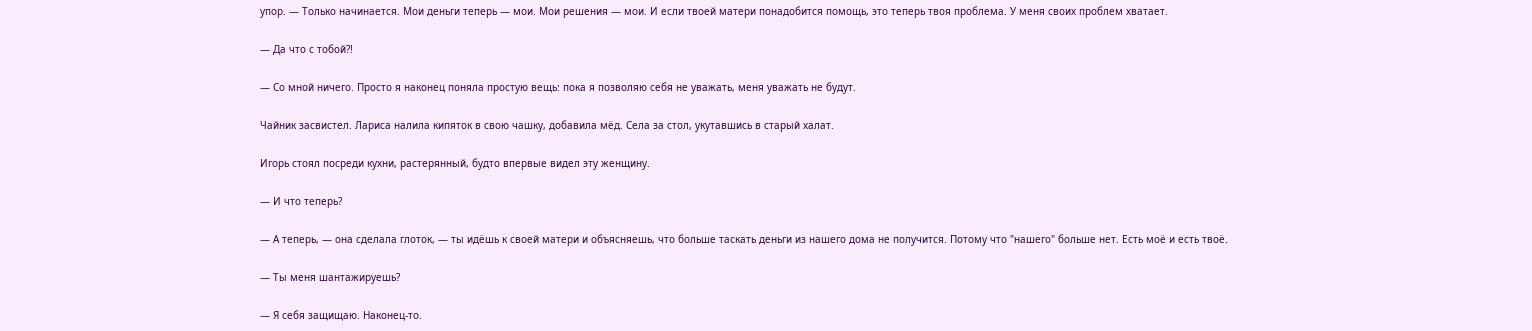упор. — Только начинается. Мои деньги теперь — мои. Мои решения — мои. И если твоей матери понадобится помощь, это теперь твоя проблема. У меня своих проблем хватает.

— Да что с тобой?!

— Со мной ничего. Просто я наконец поняла простую вещь: пока я позволяю себя не уважать, меня уважать не будут.

Чайник засвистел. Лариса налила кипяток в свою чашку, добавила мёд. Села за стол, укутавшись в старый халат.

Игорь стоял посреди кухни, растерянный, будто впервые видел эту женщину.

— И что теперь?

— А теперь, — она сделала глоток, — ты идёшь к своей матери и объясняешь, что больше таскать деньги из нашего дома не получится. Потому что "нашего" больше нет. Есть моё и есть твоё.

— Ты меня шантажируешь?

— Я себя защищаю. Наконец-то.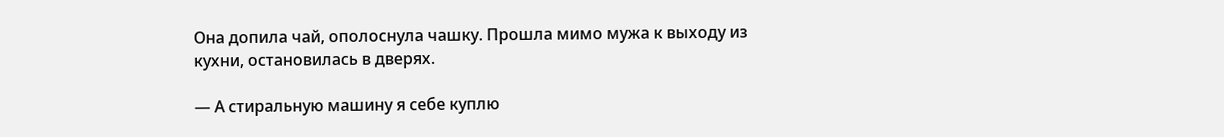Она допила чай, ополоснула чашку. Прошла мимо мужа к выходу из кухни, остановилась в дверях.

— А стиральную машину я себе куплю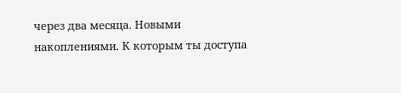через два месяца. Новыми накоплениями. К которым ты доступа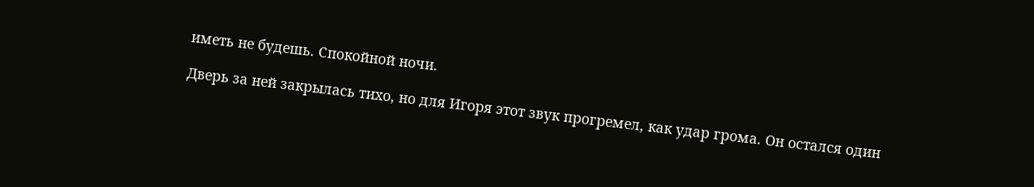иметь не будешь. Спокойной ночи.

Дверь за ней закрылась тихо, но для Игоря этот звук прогремел, как удар грома. Он остался один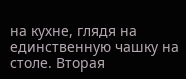на кухне, глядя на единственную чашку на столе. Вторая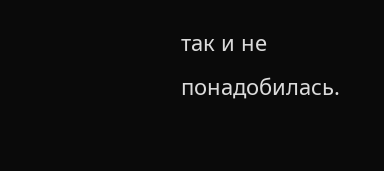так и не понадобилась.